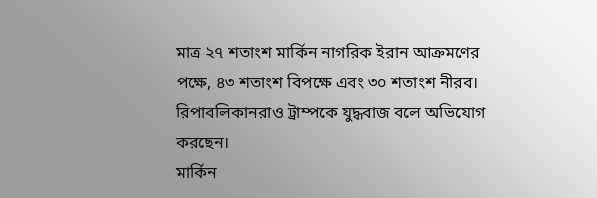মাত্র ২৭ শতাংশ মার্কিন নাগরিক ইরান আক্রমণের পক্ষে, ৪৩ শতাংশ বিপক্ষে এবং ৩০ শতাংশ নীরব। রিপাবলিকানরাও ট্রাম্পকে যুদ্ধবাজ বলে অভিযোগ করছেন।
মার্কিন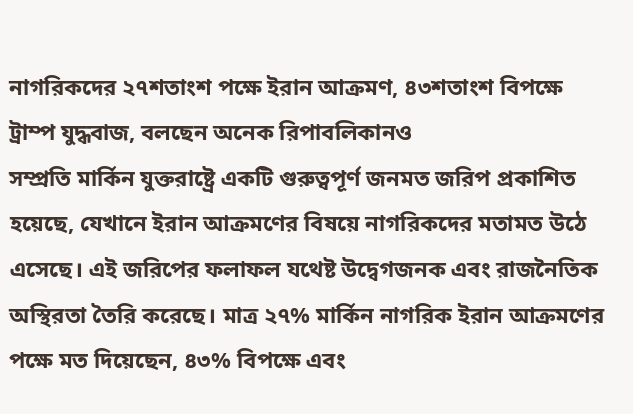নাগরিকদের ২৭শতাংশ পক্ষে ইরান আক্রমণ, ৪৩শতাংশ বিপক্ষে ট্রাম্প যুদ্ধবাজ, বলছেন অনেক রিপাবলিকানও
সম্প্রতি মার্কিন যুক্তরাষ্ট্রে একটি গুরুত্বপূর্ণ জনমত জরিপ প্রকাশিত হয়েছে, যেখানে ইরান আক্রমণের বিষয়ে নাগরিকদের মতামত উঠে এসেছে। এই জরিপের ফলাফল যথেষ্ট উদ্বেগজনক এবং রাজনৈতিক অস্থিরতা তৈরি করেছে। মাত্র ২৭% মার্কিন নাগরিক ইরান আক্রমণের পক্ষে মত দিয়েছেন, ৪৩% বিপক্ষে এবং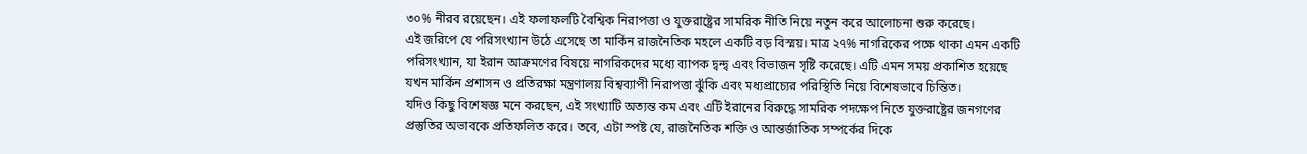৩০% নীরব রয়েছেন। এই ফলাফলটি বৈশ্বিক নিরাপত্তা ও যুক্তরাষ্ট্রের সামরিক নীতি নিয়ে নতুন করে আলোচনা শুরু করেছে।
এই জরিপে যে পরিসংখ্যান উঠে এসেছে তা মার্কিন রাজনৈতিক মহলে একটি বড় বিস্ময়। মাত্র ২৭% নাগরিকের পক্ষে থাকা এমন একটি পরিসংখ্যান, যা ইরান আক্রমণের বিষয়ে নাগরিকদের মধ্যে ব্যাপক দ্বন্দ্ব এবং বিভাজন সৃষ্টি করেছে। এটি এমন সময় প্রকাশিত হয়েছে যখন মার্কিন প্রশাসন ও প্রতিরক্ষা মন্ত্রণালয় বিশ্বব্যাপী নিরাপত্তা ঝুঁকি এবং মধ্যপ্রাচ্যের পরিস্থিতি নিয়ে বিশেষভাবে চিন্তিত।
যদিও কিছু বিশেষজ্ঞ মনে করছেন, এই সংখ্যাটি অত্যন্ত কম এবং এটি ইরানের বিরুদ্ধে সামরিক পদক্ষেপ নিতে যুক্তরাষ্ট্রের জনগণের প্রস্তুতির অভাবকে প্রতিফলিত করে। তবে, এটা স্পষ্ট যে, রাজনৈতিক শক্তি ও আন্তর্জাতিক সম্পর্কের দিকে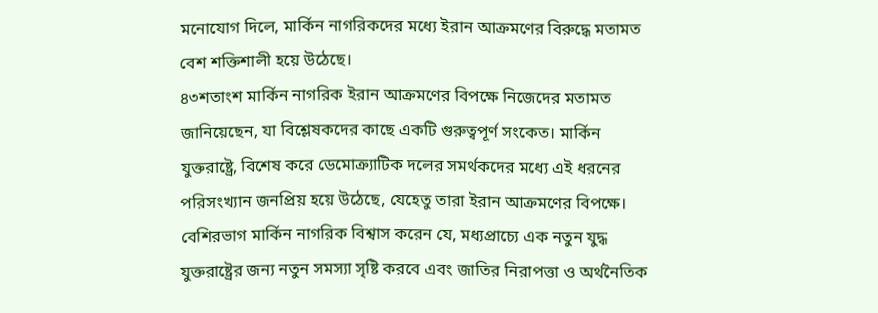মনোযোগ দিলে, মার্কিন নাগরিকদের মধ্যে ইরান আক্রমণের বিরুদ্ধে মতামত বেশ শক্তিশালী হয়ে উঠেছে।
৪৩শতাংশ মার্কিন নাগরিক ইরান আক্রমণের বিপক্ষে নিজেদের মতামত জানিয়েছেন, যা বিশ্লেষকদের কাছে একটি গুরুত্বপূর্ণ সংকেত। মার্কিন যুক্তরাষ্ট্রে, বিশেষ করে ডেমোক্র্যাটিক দলের সমর্থকদের মধ্যে এই ধরনের পরিসংখ্যান জনপ্রিয় হয়ে উঠেছে, যেহেতু তারা ইরান আক্রমণের বিপক্ষে। বেশিরভাগ মার্কিন নাগরিক বিশ্বাস করেন যে, মধ্যপ্রাচ্যে এক নতুন যুদ্ধ যুক্তরাষ্ট্রের জন্য নতুন সমস্যা সৃষ্টি করবে এবং জাতির নিরাপত্তা ও অর্থনৈতিক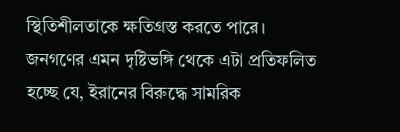স্থিতিশীলতাকে ক্ষতিগ্রস্ত করতে পারে।
জনগণের এমন দৃষ্টিভঙ্গি থেকে এটা প্রতিফলিত হচ্ছে যে, ইরানের বিরুদ্ধে সামরিক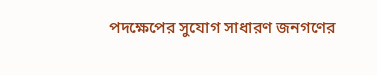পদক্ষেপের সুযোগ সাধারণ জনগণের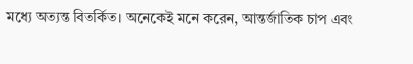মধ্যে অত্যন্ত বিতর্কিত। অনেকেই মনে করেন, আন্তর্জাতিক চাপ এবং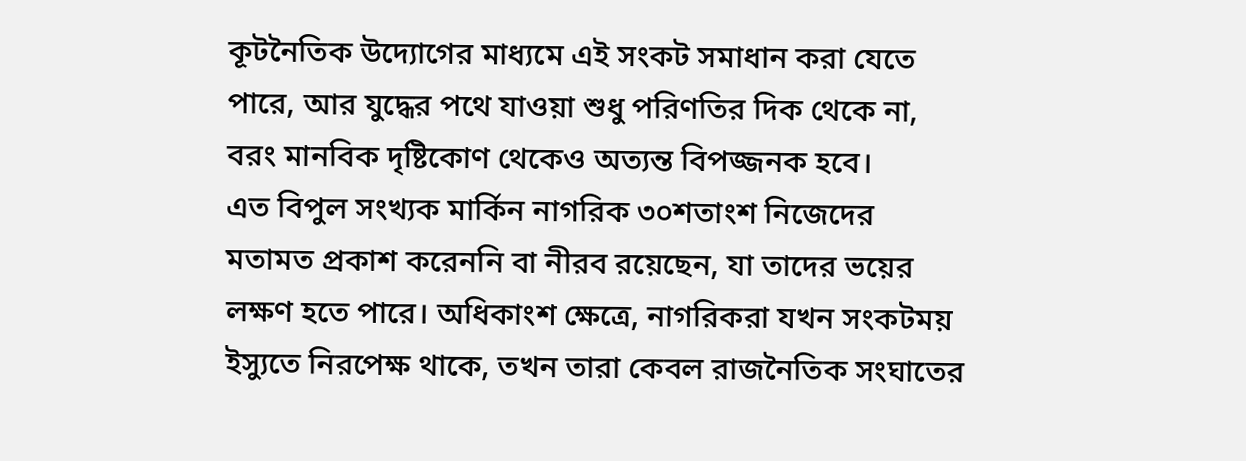কূটনৈতিক উদ্যোগের মাধ্যমে এই সংকট সমাধান করা যেতে পারে, আর যুদ্ধের পথে যাওয়া শুধু পরিণতির দিক থেকে না, বরং মানবিক দৃষ্টিকোণ থেকেও অত্যন্ত বিপজ্জনক হবে।
এত বিপুল সংখ্যক মার্কিন নাগরিক ৩০শতাংশ নিজেদের মতামত প্রকাশ করেননি বা নীরব রয়েছেন, যা তাদের ভয়ের লক্ষণ হতে পারে। অধিকাংশ ক্ষেত্রে, নাগরিকরা যখন সংকটময় ইস্যুতে নিরপেক্ষ থাকে, তখন তারা কেবল রাজনৈতিক সংঘাতের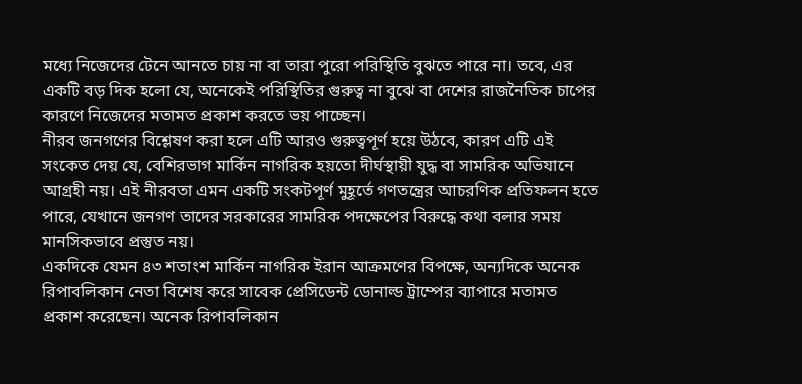মধ্যে নিজেদের টেনে আনতে চায় না বা তারা পুরো পরিস্থিতি বুঝতে পারে না। তবে, এর একটি বড় দিক হলো যে, অনেকেই পরিস্থিতির গুরুত্ব না বুঝে বা দেশের রাজনৈতিক চাপের কারণে নিজেদের মতামত প্রকাশ করতে ভয় পাচ্ছেন।
নীরব জনগণের বিশ্লেষণ করা হলে এটি আরও গুরুত্বপূর্ণ হয়ে উঠবে, কারণ এটি এই সংকেত দেয় যে, বেশিরভাগ মার্কিন নাগরিক হয়তো দীর্ঘস্থায়ী যুদ্ধ বা সামরিক অভিযানে আগ্রহী নয়। এই নীরবতা এমন একটি সংকটপূর্ণ মুহূর্তে গণতন্ত্রের আচরণিক প্রতিফলন হতে পারে, যেখানে জনগণ তাদের সরকারের সামরিক পদক্ষেপের বিরুদ্ধে কথা বলার সময় মানসিকভাবে প্রস্তুত নয়।
একদিকে যেমন ৪৩ শতাংশ মার্কিন নাগরিক ইরান আক্রমণের বিপক্ষে, অন্যদিকে অনেক রিপাবলিকান নেতা বিশেষ করে সাবেক প্রেসিডেন্ট ডোনাল্ড ট্রাম্পের ব্যাপারে মতামত প্রকাশ করেছেন। অনেক রিপাবলিকান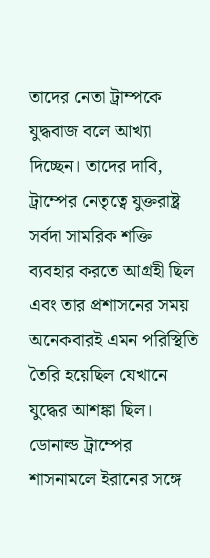তাদের নেতা ট্রাম্পকে যুদ্ধবাজ বলে আখ্যা দিচ্ছেন। তাদের দাবি, ট্রাম্পের নেতৃত্বে যুক্তরাষ্ট্র সর্বদা সামরিক শক্তি ব্যবহার করতে আগ্রহী ছিল এবং তার প্রশাসনের সময় অনেকবারই এমন পরিস্থিতি তৈরি হয়েছিল যেখানে যুদ্ধের আশঙ্কা ছিল।
ডোনাল্ড ট্রাম্পের শাসনামলে ইরানের সঙ্গে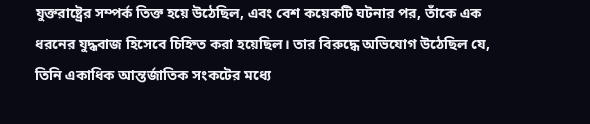যুক্তরাষ্ট্রের সম্পর্ক তিক্ত হয়ে উঠেছিল, এবং বেশ কয়েকটি ঘটনার পর, তাঁকে এক ধরনের যুদ্ধবাজ হিসেবে চিহ্নিত করা হয়েছিল। তার বিরুদ্ধে অভিযোগ উঠেছিল যে, তিনি একাধিক আন্তর্জাতিক সংকটের মধ্যে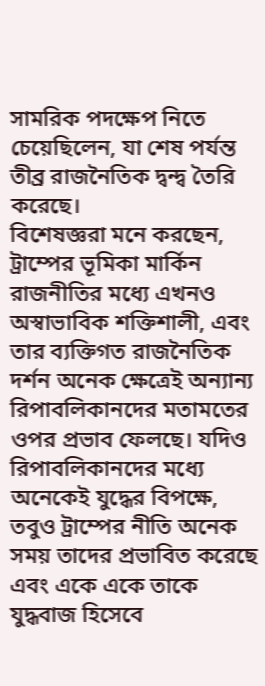সামরিক পদক্ষেপ নিতে চেয়েছিলেন, যা শেষ পর্যন্ত তীব্র রাজনৈতিক দ্বন্দ্ব তৈরি করেছে।
বিশেষজ্ঞরা মনে করছেন, ট্রাম্পের ভূমিকা মার্কিন রাজনীতির মধ্যে এখনও অস্বাভাবিক শক্তিশালী, এবং তার ব্যক্তিগত রাজনৈতিক দর্শন অনেক ক্ষেত্রেই অন্যান্য রিপাবলিকানদের মতামতের ওপর প্রভাব ফেলছে। যদিও রিপাবলিকানদের মধ্যে অনেকেই যুদ্ধের বিপক্ষে, তবুও ট্রাম্পের নীতি অনেক সময় তাদের প্রভাবিত করেছে এবং একে একে তাকে যুদ্ধবাজ হিসেবে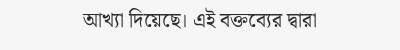আখ্যা দিয়েছে। এই বক্তব্যের দ্বারা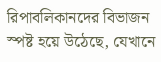রিপাবলিকানদের বিভাজন স্পষ্ট হয়ে উঠেছে, যেখানে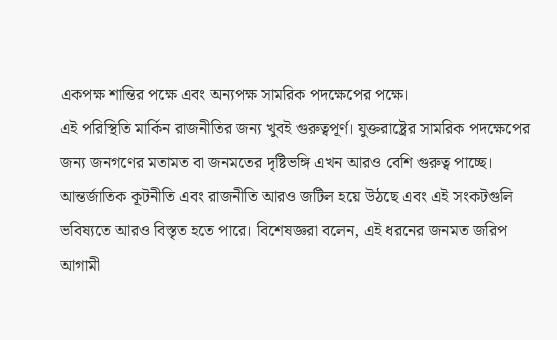একপক্ষ শান্তির পক্ষে এবং অন্যপক্ষ সামরিক পদক্ষেপের পক্ষে।
এই পরিস্থিতি মার্কিন রাজনীতির জন্য খুবই গুরুত্বপূর্ণ। যুক্তরাষ্ট্রের সামরিক পদক্ষেপের জন্য জনগণের মতামত বা জনমতের দৃষ্টিভঙ্গি এখন আরও বেশি গুরুত্ব পাচ্ছে। আন্তর্জাতিক কূটনীতি এবং রাজনীতি আরও জটিল হয়ে উঠছে এবং এই সংকটগুলি ভবিষ্যতে আরও বিস্তৃত হতে পারে। বিশেষজ্ঞরা বলেন, এই ধরনের জনমত জরিপ আগামী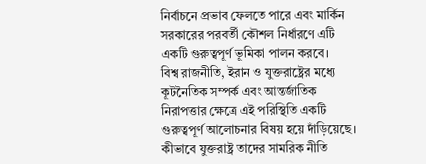নির্বাচনে প্রভাব ফেলতে পারে এবং মার্কিন সরকারের পরবর্তী কৌশল নির্ধারণে এটি একটি গুরুত্বপূর্ণ ভূমিকা পালন করবে।
বিশ্ব রাজনীতি, ইরান ও যুক্তরাষ্ট্রের মধ্যে কূটনৈতিক সম্পর্ক এবং আন্তর্জাতিক নিরাপত্তার ক্ষেত্রে এই পরিস্থিতি একটি গুরুত্বপূর্ণ আলোচনার বিষয় হয়ে দাঁড়িয়েছে। কীভাবে যুক্তরাষ্ট্র তাদের সামরিক নীতি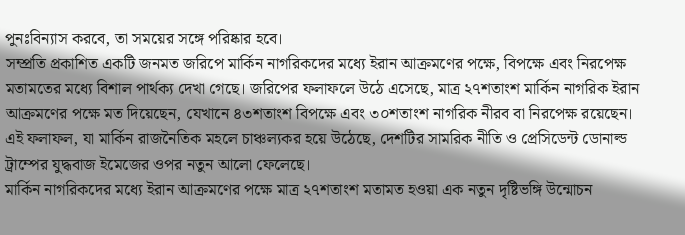পুনঃবিন্যাস করবে, তা সময়ের সঙ্গে পরিষ্কার হবে।
সম্প্রতি প্রকাশিত একটি জনমত জরিপে মার্কিন নাগরিকদের মধ্যে ইরান আক্রমণের পক্ষে, বিপক্ষে এবং নিরপেক্ষ মতামতের মধ্যে বিশাল পার্থক্য দেখা গেছে। জরিপের ফলাফলে উঠে এসেছে, মাত্র ২৭শতাংশ মার্কিন নাগরিক ইরান আক্রমণের পক্ষে মত দিয়েছেন, যেখানে ৪৩শতাংশ বিপক্ষে এবং ৩০শতাংশ নাগরিক নীরব বা নিরপেক্ষ রয়েছেন। এই ফলাফল, যা মার্কিন রাজনৈতিক মহলে চাঞ্চল্যকর হয়ে উঠেছে, দেশটির সামরিক নীতি ও প্রেসিডেন্ট ডোনাল্ড ট্রাম্পের যুদ্ধবাজ ইমেজের ওপর নতুন আলো ফেলেছে।
মার্কিন নাগরিকদের মধ্যে ইরান আক্রমণের পক্ষে মাত্র ২৭শতাংশ মতামত হওয়া এক নতুন দৃষ্টিভঙ্গি উন্মোচন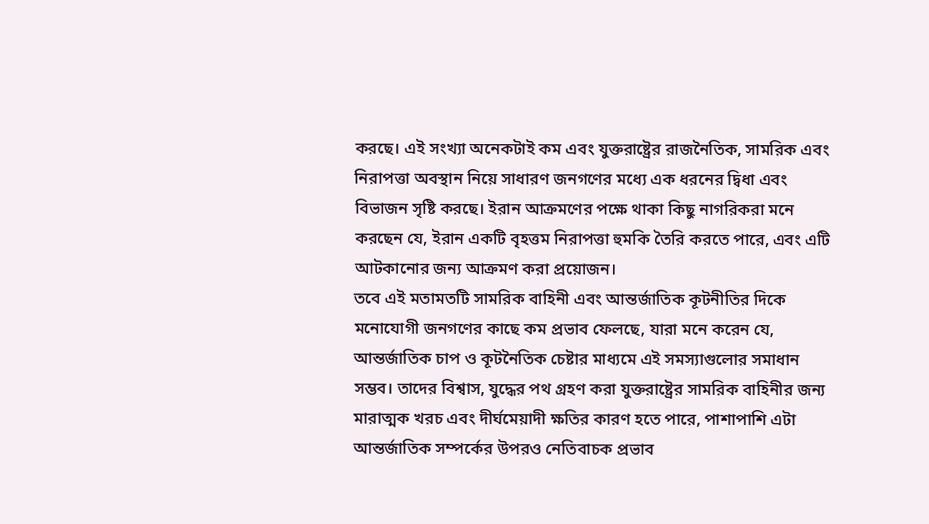করছে। এই সংখ্যা অনেকটাই কম এবং যুক্তরাষ্ট্রের রাজনৈতিক, সামরিক এবং নিরাপত্তা অবস্থান নিয়ে সাধারণ জনগণের মধ্যে এক ধরনের দ্বিধা এবং বিভাজন সৃষ্টি করছে। ইরান আক্রমণের পক্ষে থাকা কিছু নাগরিকরা মনে করছেন যে, ইরান একটি বৃহত্তম নিরাপত্তা হুমকি তৈরি করতে পারে, এবং এটি আটকানোর জন্য আক্রমণ করা প্রয়োজন।
তবে এই মতামতটি সামরিক বাহিনী এবং আন্তর্জাতিক কূটনীতির দিকে মনোযোগী জনগণের কাছে কম প্রভাব ফেলছে, যারা মনে করেন যে, আন্তর্জাতিক চাপ ও কূটনৈতিক চেষ্টার মাধ্যমে এই সমস্যাগুলোর সমাধান সম্ভব। তাদের বিশ্বাস, যুদ্ধের পথ গ্রহণ করা যুক্তরাষ্ট্রের সামরিক বাহিনীর জন্য মারাত্মক খরচ এবং দীর্ঘমেয়াদী ক্ষতির কারণ হতে পারে, পাশাপাশি এটা আন্তর্জাতিক সম্পর্কের উপরও নেতিবাচক প্রভাব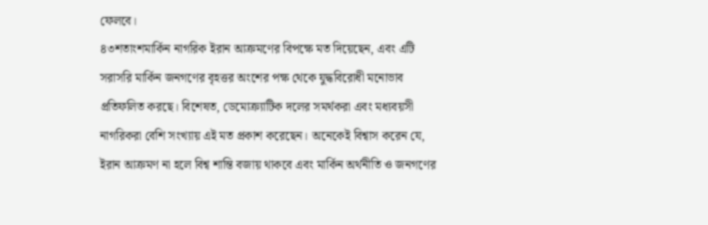ফেলবে।
৪৩শতাংশমার্কিন নাগরিক ইরান আক্রমণের বিপক্ষে মত দিয়েছেন, এবং এটি সরাসরি মার্কিন জনগণের বৃহত্তর অংশের পক্ষ থেকে যুদ্ধবিরোধী মনোভাব প্রতিফলিত করছে। বিশেষত, ডেমোক্র্যাটিক দলের সমর্থকরা এবং মধ্যবয়সী নাগরিকরা বেশি সংখ্যায় এই মত প্রকাশ করেছেন। অনেকেই বিশ্বাস করেন যে, ইরান আক্রমণ না হলে বিশ্ব শান্তি বজায় থাকবে এবং মার্কিন অর্থনীতি ও জনগণের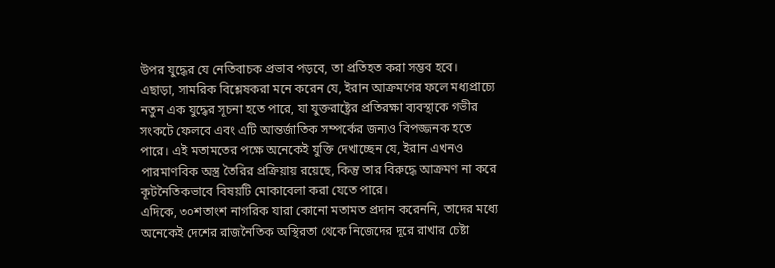উপর যুদ্ধের যে নেতিবাচক প্রভাব পড়বে, তা প্রতিহত করা সম্ভব হবে।
এছাড়া, সামরিক বিশ্লেষকরা মনে করেন যে, ইরান আক্রমণের ফলে মধ্যপ্রাচ্যে নতুন এক যুদ্ধের সূচনা হতে পারে, যা যুক্তরাষ্ট্রের প্রতিরক্ষা ব্যবস্থাকে গভীর সংকটে ফেলবে এবং এটি আন্তর্জাতিক সম্পর্কের জন্যও বিপজ্জনক হতে পারে। এই মতামতের পক্ষে অনেকেই যুক্তি দেখাচ্ছেন যে, ইরান এখনও পারমাণবিক অস্ত্র তৈরির প্রক্রিয়ায় রয়েছে, কিন্তু তার বিরুদ্ধে আক্রমণ না করে কূটনৈতিকভাবে বিষয়টি মোকাবেলা করা যেতে পারে।
এদিকে, ৩০শতাংশ নাগরিক যারা কোনো মতামত প্রদান করেননি, তাদের মধ্যে অনেকেই দেশের রাজনৈতিক অস্থিরতা থেকে নিজেদের দূরে রাখার চেষ্টা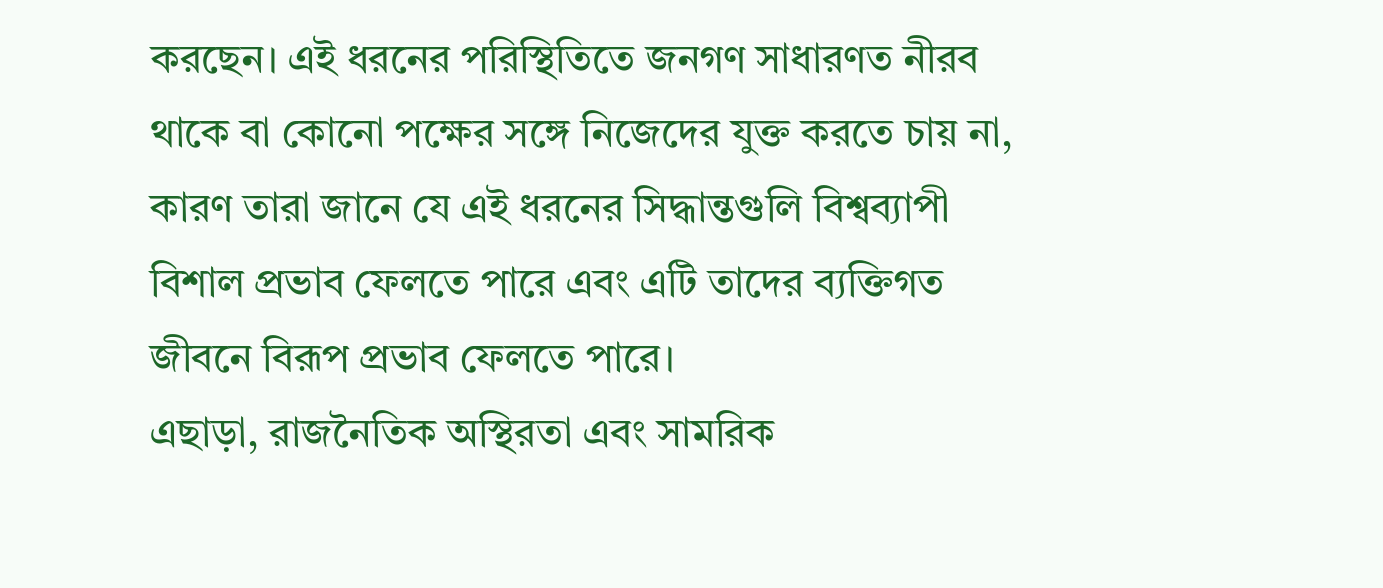করছেন। এই ধরনের পরিস্থিতিতে জনগণ সাধারণত নীরব থাকে বা কোনো পক্ষের সঙ্গে নিজেদের যুক্ত করতে চায় না, কারণ তারা জানে যে এই ধরনের সিদ্ধান্তগুলি বিশ্বব্যাপী বিশাল প্রভাব ফেলতে পারে এবং এটি তাদের ব্যক্তিগত জীবনে বিরূপ প্রভাব ফেলতে পারে।
এছাড়া, রাজনৈতিক অস্থিরতা এবং সামরিক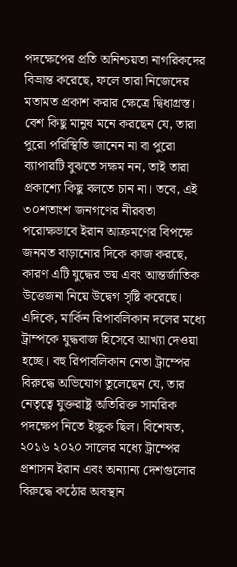পদক্ষেপের প্রতি অনিশ্চয়তা নাগরিকদের বিভ্রান্ত করেছে, ফলে তারা নিজেদের মতামত প্রকাশ করার ক্ষেত্রে দ্বিধাগ্রস্ত। বেশ কিছু মানুষ মনে করছেন যে, তারা পুরো পরিস্থিতি জানেন না বা পুরো ব্যাপারটি বুঝতে সক্ষম নন, তাই তারা প্রকাশ্যে কিছু বলতে চান না। তবে, এই ৩০শতাংশ জনগণের নীরবতা পরোক্ষভাবে ইরান আক্রমণের বিপক্ষে জনমত বাড়ানোর দিকে কাজ করছে, কারণ এটি যুদ্ধের ভয় এবং আন্তর্জাতিক উত্তেজনা নিয়ে উদ্বেগ সৃষ্টি করেছে।
এদিকে, মার্কিন রিপাবলিকান দলের মধ্যে ট্রাম্পকে যুদ্ধবাজ হিসেবে আখ্যা দেওয়া হচ্ছে। বহু রিপাবলিকান নেতা ট্রাম্পের বিরুদ্ধে অভিযোগ তুলেছেন যে, তার নেতৃত্বে যুক্তরাষ্ট্র অতিরিক্ত সামরিক পদক্ষেপ নিতে ইচ্ছুক ছিল। বিশেষত, ২০১৬ ২০২০ সালের মধ্যে ট্রাম্পের প্রশাসন ইরান এবং অন্যান্য দেশগুলোর বিরুদ্ধে কঠোর অবস্থান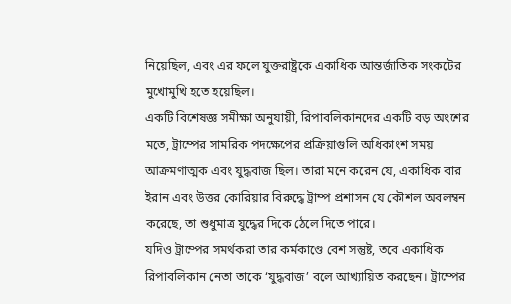নিয়েছিল, এবং এর ফলে যুক্তরাষ্ট্রকে একাধিক আন্তর্জাতিক সংকটের মুখোমুখি হতে হয়েছিল।
একটি বিশেষজ্ঞ সমীক্ষা অনুযায়ী, রিপাবলিকানদের একটি বড় অংশের মতে, ট্রাম্পের সামরিক পদক্ষেপের প্রক্রিয়াগুলি অধিকাংশ সময় আক্রমণাত্মক এবং যুদ্ধবাজ ছিল। তারা মনে করেন যে, একাধিক বার ইরান এবং উত্তর কোরিয়ার বিরুদ্ধে ট্রাম্প প্রশাসন যে কৌশল অবলম্বন করেছে, তা শুধুমাত্র যুদ্ধের দিকে ঠেলে দিতে পারে।
যদিও ট্রাম্পের সমর্থকরা তার কর্মকাণ্ডে বেশ সন্তুষ্ট, তবে একাধিক রিপাবলিকান নেতা তাকে ‘যুদ্ধবাজ’ বলে আখ্যায়িত করছেন। ট্রাম্পের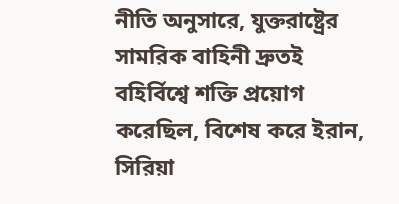নীতি অনুসারে, যুক্তরাষ্ট্রের সামরিক বাহিনী দ্রুতই বহির্বিশ্বে শক্তি প্রয়োগ করেছিল, বিশেষ করে ইরান, সিরিয়া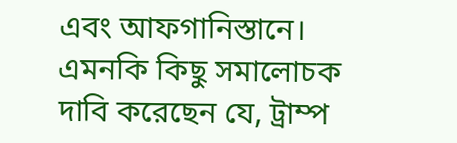এবং আফগানিস্তানে। এমনকি কিছু সমালোচক দাবি করেছেন যে, ট্রাম্প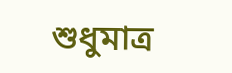শুধুমাত্র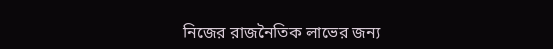নিজের রাজনৈতিক লাভের জন্য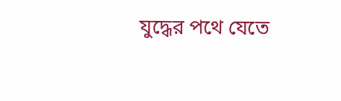যুদ্ধের পথে যেতে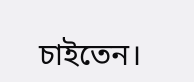চাইতেন।